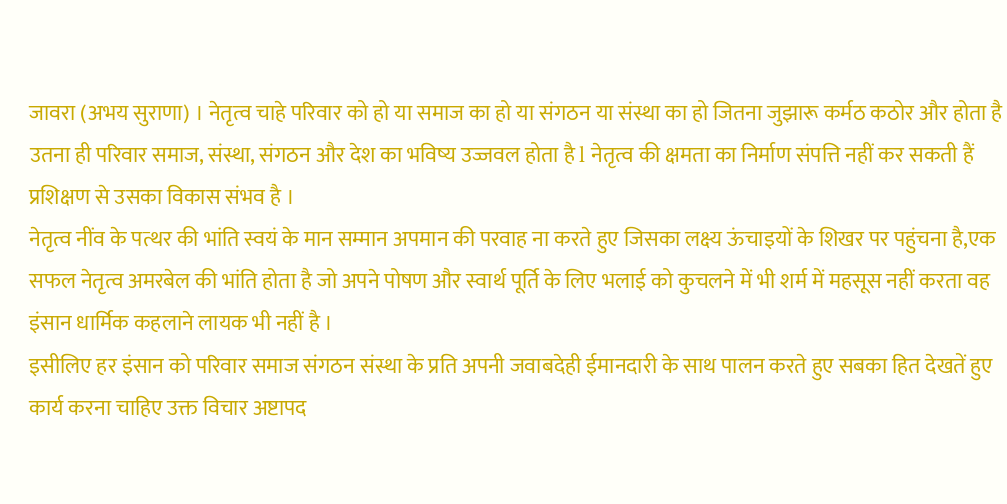जावरा (अभय सुराणा) । नेतृत्व चाहे परिवार को हो या समाज का हो या संगठन या संस्था का हो जितना जुझारू कर्मठ कठोर और होता है उतना ही परिवार समाज, संस्था, संगठन और देश का भविष्य उज्जवल होता है l नेतृत्व की क्षमता का निर्माण संपत्ति नहीं कर सकती हैं प्रशिक्षण से उसका विकास संभव है ।
नेतृत्व नींव के पत्थर की भांति स्वयं के मान सम्मान अपमान की परवाह ना करते हुए जिसका लक्ष्य ऊंचाइयों के शिखर पर पहुंचना है,एक सफल नेतृत्व अमरबेल की भांति होता है जो अपने पोषण और स्वार्थ पूर्ति के लिए भलाई को कुचलने में भी शर्म में महसूस नहीं करता वह इंसान धार्मिक कहलाने लायक भी नहीं है ।
इसीलिए हर इंसान को परिवार समाज संगठन संस्था के प्रति अपनी जवाबदेही ईमानदारी के साथ पालन करते हुए सबका हित देखतें हुए कार्य करना चाहिए उक्त विचार अष्टापद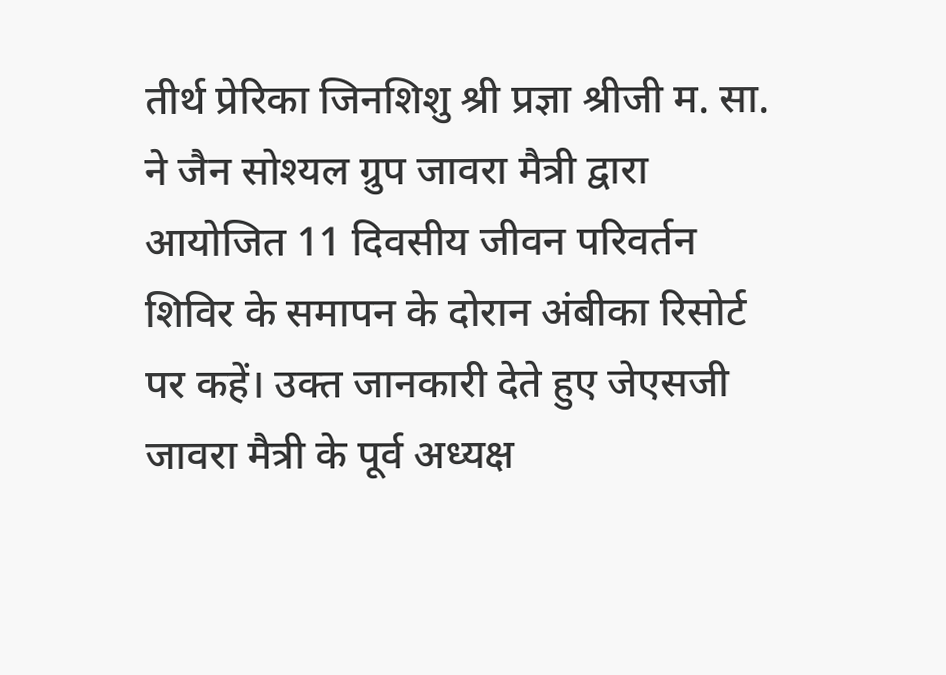तीर्थ प्रेरिका जिनशिशु श्री प्रज्ञा श्रीजी म. सा. ने जैन सोश्यल ग्रुप जावरा मैत्री द्वारा आयोजित 11 दिवसीय जीवन परिवर्तन शिविर के समापन के दोरान अंबीका रिसोर्ट पर कहें। उक्त जानकारी देते हुए जेएसजी जावरा मैत्री के पूर्व अध्यक्ष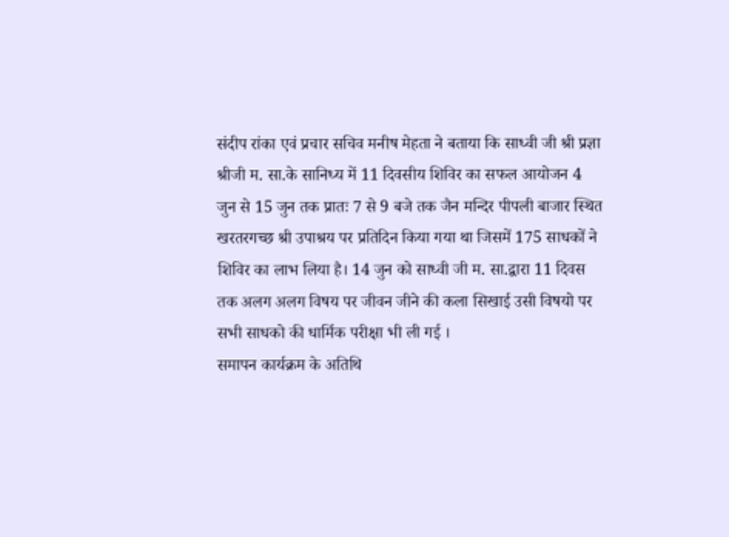संदीप रांका एवं प्रचार सचिव मनीष मेहता ने बताया कि साध्वी जी श्री प्रज्ञा श्रीजी म. सा.के सानिध्य में 11 दिवसीय शिविर का सफल आयोजन 4 जुन से 15 जुन तक प्रातः 7 से 9 बजे तक जैन मन्दिर पीपली बाजार स्थित खरतरगच्छ श्री उपाश्रय पर प्रतिदिन किया गया था जिसमें 175 साधकों ने शिविर का लाभ लिया है। 14 जुन को साध्वी जी म. सा.द्वारा 11 दिवस तक अलग अलग विषय पर जीवन जीने की कला सिखाई उसी विषयो पर सभी साधको की धार्मिक परीक्षा भी ली गई ।
समापन कार्यक्रम के अतिथि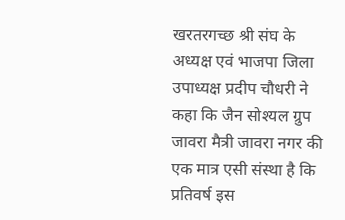खरतरगच्छ श्री संघ के अध्यक्ष एवं भाजपा जिला उपाध्यक्ष प्रदीप चौधरी ने कहा कि जैन सोश्यल ग्रुप जावरा मैत्री जावरा नगर की एक मात्र एसी संस्था है कि प्रतिवर्ष इस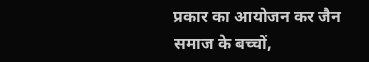प्रकार का आयोजन कर जैन समाज के बच्चों,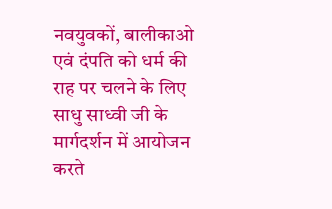नवयुवकों, बालीकाओ एवं दंपति को धर्म की राह पर चलने के लिए साधु साध्वी जी के मार्गदर्शन में आयोजन करते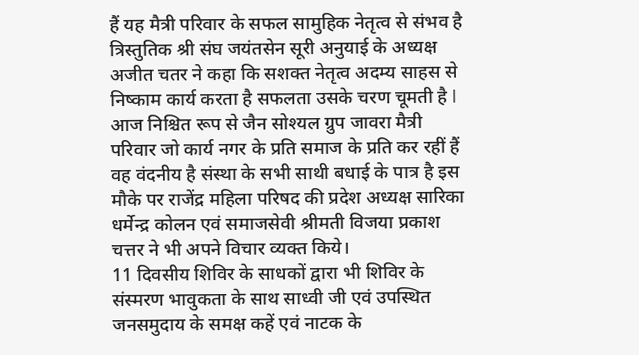हैं यह मैत्री परिवार के सफल सामुहिक नेतृत्व से संभव है त्रिस्तुतिक श्री संघ जयंतसेन सूरी अनुयाई के अध्यक्ष अजीत चतर ने कहा कि सशक्त नेतृत्व अदम्य साहस से निष्काम कार्य करता है सफलता उसके चरण चूमती है l आज निश्चित रूप से जैन सोश्यल ग्रुप जावरा मैत्री परिवार जो कार्य नगर के प्रति समाज के प्रति कर रहीं हैं वह वंदनीय है संस्था के सभी साथी बधाई के पात्र है इस मौके पर राजेंद्र महिला परिषद की प्रदेश अध्यक्ष सारिका धर्मेन्द्र कोलन एवं समाजसेवी श्रीमती विजया प्रकाश चत्तर ने भी अपने विचार व्यक्त किये।
11 दिवसीय शिविर के साधकों द्वारा भी शिविर के संस्मरण भावुकता के साथ साध्वी जी एवं उपस्थित जनसमुदाय के समक्ष कहें एवं नाटक के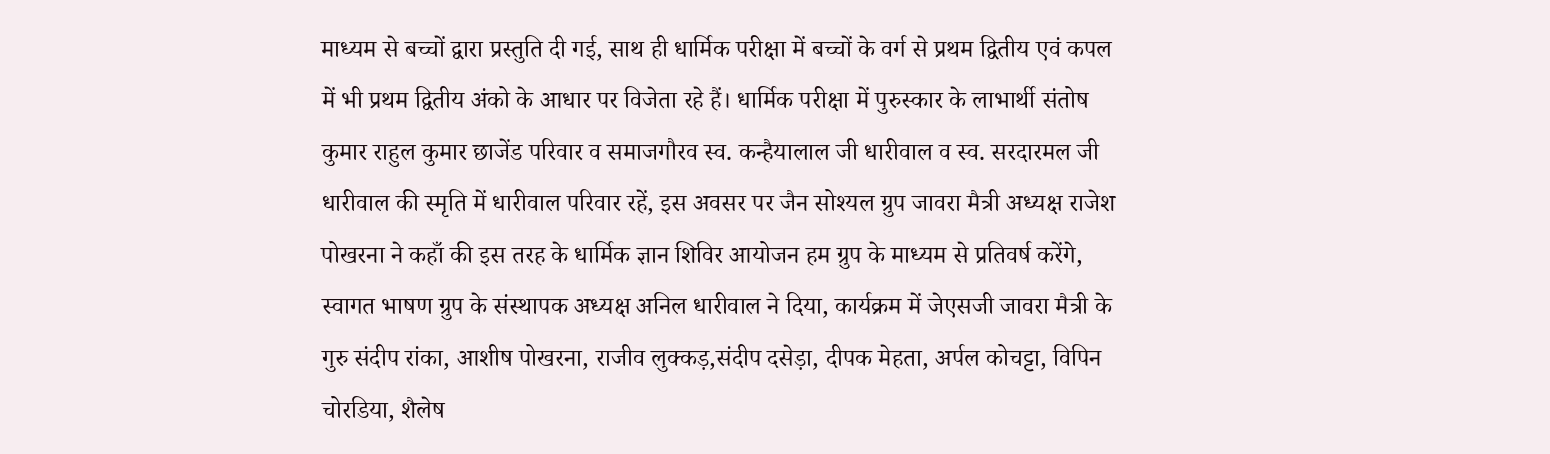माध्यम से बच्चों द्वारा प्रस्तुति दी गई, साथ ही धार्मिक परीक्षा में बच्चों के वर्ग से प्रथम द्वितीय एवं कपल में भी प्रथम द्वितीय अंको के आधार पर विजेता रहे हैं। धार्मिक परीक्षा में पुरुस्कार के लाभार्थी संतोष कुमार राहुल कुमार छाजेंड परिवार व समाजगौरव स्व. कन्हैयालाल जी धारीवाल व स्व. सरदारमल जी धारीवाल की स्मृति में धारीवाल परिवार रहें, इस अवसर पर जैन सोश्यल ग्रुप जावरा मैत्री अध्यक्ष राजेश पोखरना ने कहाँ की इस तरह के धार्मिक ज्ञान शिविर आयोजन हम ग्रुप के माध्यम से प्रतिवर्ष करेंगे, स्वागत भाषण ग्रुप के संस्थापक अध्यक्ष अनिल धारीवाल ने दिया, कार्यक्रम में जेएसजी जावरा मैत्री के गुरु संदीप रांका, आशीष पोखरना, राजीव लुक्कड़,संदीप दसेड़ा, दीपक मेहता, अर्पल कोचट्टा, विपिन चोरडिया, शैलेष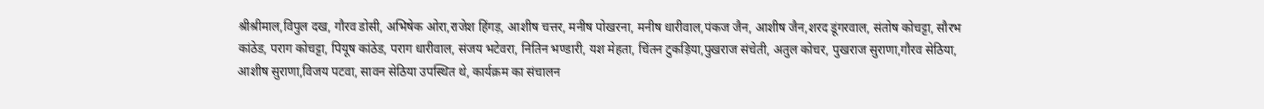श्रीश्रीमाल,विपुल दख, गौरव डोसी, अभिषेक ओरा,राजेश हिंगड़, आशीष चत्तर, मनीष पोखरना, मनीष धारीवाल,पंकज जैन, आशीष जैन,शरद डूंगरवाल, संतोष कोचट्टा, सौरभ कांठेड, पराग कोचट्टा, पियूष कांठेड, पराग धारीवाल, संजय भटेवरा, नितिन भण्डारी, यश मेहता, चिंतन टुकड़िया,पुखराज संचेती, अतुल कोचर, पुखराज सुराणा,गौरव सेठिया, आशीष सुराणा,विजय पटवा, सावन सेठिया उपस्थित थे, कार्यक्रम का संचालन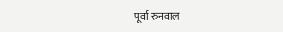पूर्वा रुनवाल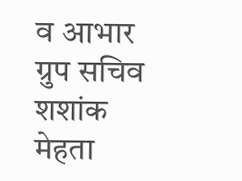व आभार ग्रुप सचिव शशांक मेहता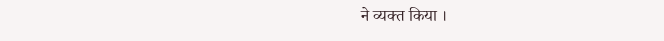ने व्यक्त किया ।